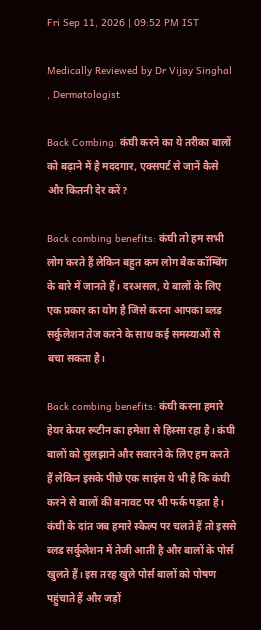Fri Sep 11, 2026 | 09:52 PM IST

Medically Reviewed by Dr Vijay Singhal , Dermatologist

Back Combing: कंघी करने का ये तरीका बालों को बढ़ाने में है मददगार, एक्सपर्ट से जानें कैसे और कितनी देर करें?

Back combing benefits: कंघी तो हम सभी लोग करते हैं लेकिन बहुत कम लोग बैक कॉम्बिंग के बारे में जानते हैं। दरअसल, ये बालों के लिए एक प्रकार का योग है जिसे करना आपका ब्लड सर्कुलेशन तेज करने के साथ कई समस्याओं से बचा सकता है।

Back combing benefits: कंघी करना हमारे हेयर केयर रूटीन का हमेशा से हिस्सा रहा है। कंघी बालों को सुलझाने और सवारने के लिए हम करते हैं लेकिन इसके पीछे एक साइंस ये भी है कि कंघी करने से बालों की बनावट पर भी फर्क पड़ता है। कंघी के दांत जब हमारे स्कैल्प पर चलते हैं तो इससे ब्लड सर्कुलेशन में तेजी आती है और बालों के पोर्स खुलते हैं। इस तरह खुले पोर्स बालों को पोषण पहुंचाते हैं और जड़ों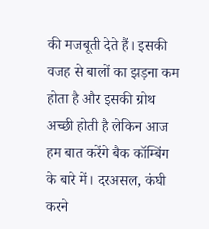की मजबूती देते हैं। इसकी वजह से बालों का झड़ना कम होता है और इसकी ग्रोथ अच्छी होती है लेकिन आज हम बात करेंगे बैक कॉम्बिंग के बारे में। दरअसल, कंघी करने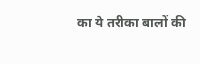का ये तरीका बालों की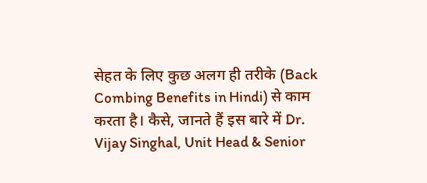सेहत के लिए कुछ अलग ही तरीके (Back Combing Benefits in Hindi) से काम करता है। कैसे, जानते हैं इस बारे में Dr. Vijay Singhal, Unit Head & Senior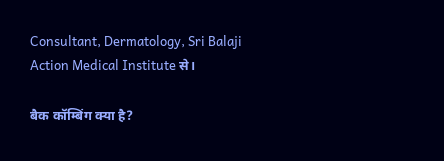Consultant, Dermatology, Sri Balaji Action Medical Institute से।

बैक कॉम्बिंग क्या है?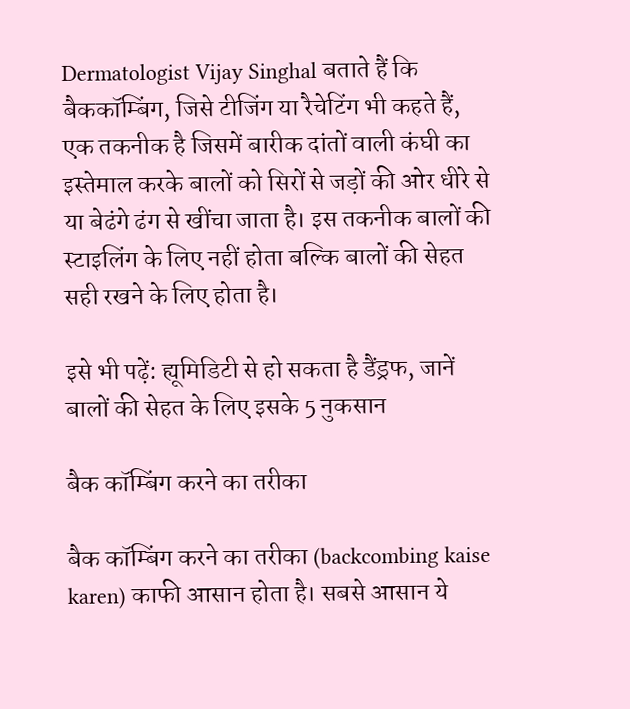Dermatologist Vijay Singhal बताते हैं कि बैककॉम्बिंग, जिसे टीजिंग या रैचेटिंग भी कहते हैं, एक तकनीक है जिसमें बारीक दांतों वाली कंघी का इस्तेमाल करके बालों को सिरों से जड़ों की ओर धीरे से या बेढंगे ढंग से खींचा जाता है। इस तकनीक बालों की स्टाइलिंग के लिए नहीं होता बल्कि बालों की सेहत सही रखने के लिए होता है।

इसे भी पढ़ें: ह्यूमिडिटी से हो सकता है डैंड्रफ, जानें बालों की सेहत के ल‍िए इसके 5 नुकसान

बैक कॉम्बिंग करने का तरीका

बैक कॉम्बिंग करने का तरीका (backcombing kaise karen) काफी आसान होता है। सबसे आसान ये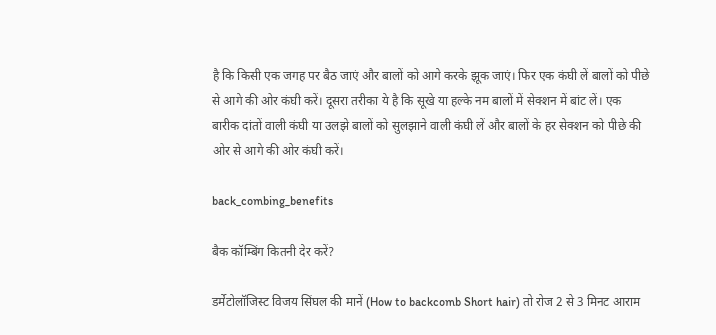है कि किसी एक जगह पर बैठ जाएं और बालों को आगे करके झूक जाएं। फिर एक कंघी लें बालों को पीछे से आगे की ओर कंघी करें। दूसरा तरीका ये है कि सूखे या हल्के नम बालों में सेक्शन में बांट लें। एक बारीक दांतों वाली कंघी या उलझे बालों को सुलझाने वाली कंघी लें और बालों के हर सेक्शन को पीछे की ओर से आगे की ओर कंघी करें।

back_combing_benefits

बैक कॉम्बिंग कितनी देर करें?

डर्मेटोलॉजिस्ट विजय सिंघल की मानें (How to backcomb Short hair) तो रोज 2 से 3 मिनट आराम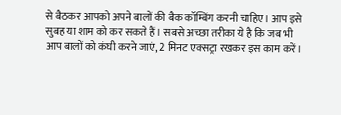से बैठकर आपको अपने बालों की बैक कॉम्बिंग करनी चाहिए। आप इसे सुबह या शाम को कर सकते हैं। सबसे अच्छा तरीका ये है कि जब भी आप बालों को कंघी करने जाएं, 2 मिनट एक्सट्रा रखकर इस काम करें।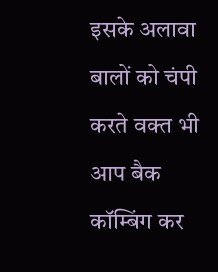इसके अलावा बालों को चंपी करते वक्त भी आप बैक कॉम्बिंग कर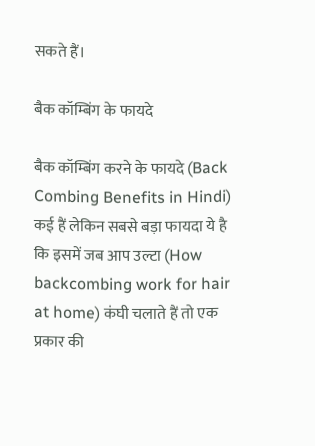सकते हैं।

बैक कॉम्बिंग के फायदे

बैक कॉम्बिंग करने के फायदे (Back Combing Benefits in Hindi) कई हैं लेकिन सबसे बड़ा फायदा ये है कि इसमें जब आप उल्टा (How backcombing work for hair at home) कंघी चलाते हैं तो एक प्रकार की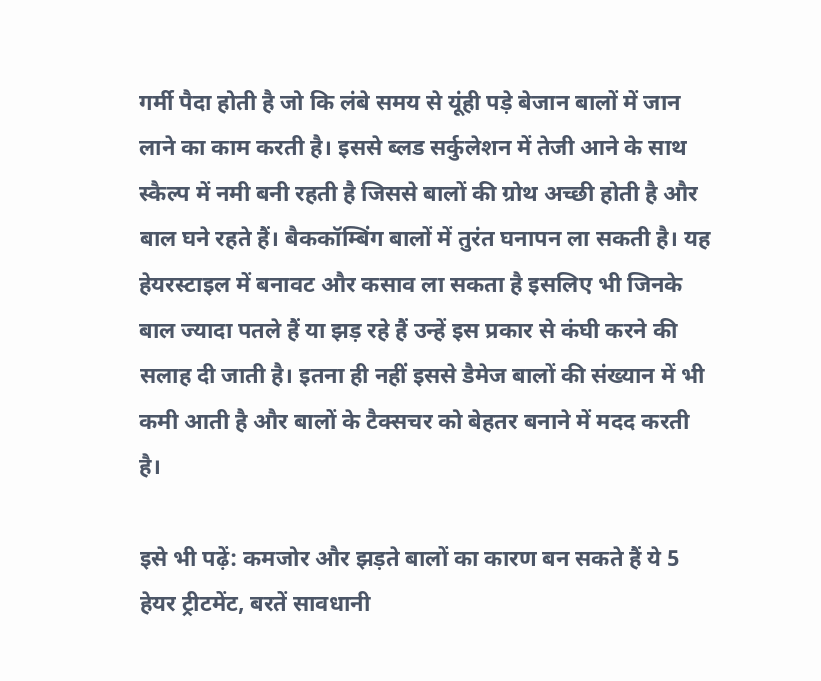गर्मी पैदा होती है जो कि लंबे समय से यूंही पड़े बेजान बालों में जान लाने का काम करती है। इससे ब्लड सर्कुलेशन में तेजी आने के साथ स्कैल्प में नमी बनी रहती है जिससे बालों की ग्रोथ अच्छी होती है और बाल घने रहते हैं। बैककॉम्बिंग बालों में तुरंत घनापन ला सकती है। यह हेयरस्टाइल में बनावट और कसाव ला सकता है इसलिए भी जिनके बाल ज्यादा पतले हैं या झड़ रहे हैं उन्हें इस प्रकार से कंघी करने की सलाह दी जाती है। इतना ही नहीं इससे डैमेज बालों की संख्यान में भी कमी आती है और बालों के टैक्सचर को बेहतर बनाने में मदद करती है।

इसे भी पढ़ें: कमजोर और झड़ते बालों का कारण बन सकते हैं ये 5 हेयर ट्रीटमेंट, बरतें सावधानी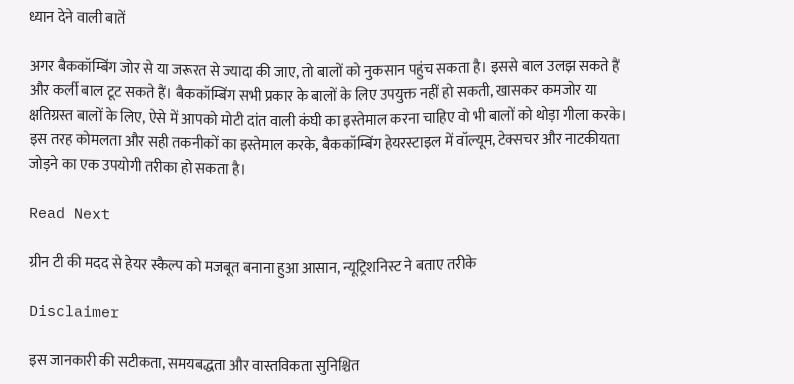ध्यान देने वाली बातें

अगर बैककॉम्बिंग जोर से या जरूरत से ज्यादा की जाए, तो बालों को नुकसान पहुंच सकता है। इससे बाल उलझ सकते हैं और कर्ली बाल टूट सकते हैं। बैककॉम्बिंग सभी प्रकार के बालों के लिए उपयुक्त नहीं हो सकती, खासकर कमजोर या क्षतिग्रस्त बालों के लिए, ऐसे में आपको मोटी दांत वाली कंघी का इस्तेमाल करना चाहिए वो भी बालों को थोड़ा गीला करके। इस तरह कोमलता और सही तकनीकों का इस्तेमाल करके, बैककॉम्बिंग हेयरस्टाइल में वॉल्यूम, टेक्सचर और नाटकीयता जोड़ने का एक उपयोगी तरीका हो सकता है।

Read Next

ग्रीन टी की मदद से हेयर स्कैल्प को मजबूत बनाना हुआ आसान, न्यूट्रिशनिस्ट ने बताए तरीके

Disclaimer

इस जानकारी की सटीकता, समयबद्धता और वास्तविकता सुनिश्चित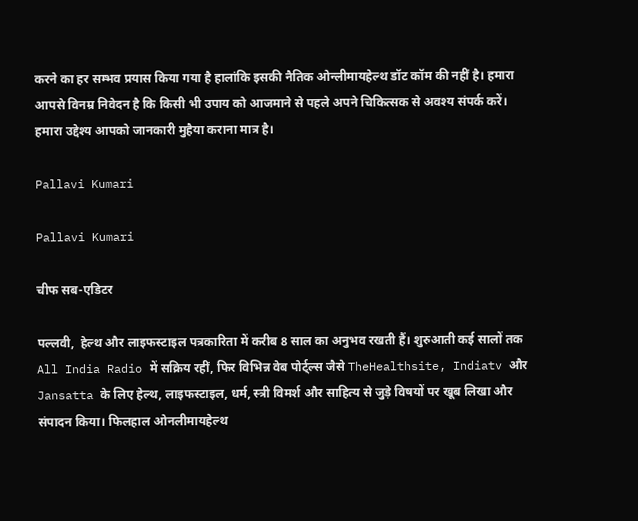करने का हर सम्भव प्रयास किया गया है हालांकि इसकी नैतिक ओन्लीमायहेल्थ डॉट कॉम की नहीं है। हमारा आपसे विनम्र निवेदन है कि किसी भी उपाय को आजमाने से पहले अपने चिकित्सक से अवश्य संपर्क करें। हमारा उद्देश्य आपको जानकारी मुहैया कराना मात्र है।

Pallavi Kumari

Pallavi Kumari

चीफ सब-एडिटर

पल्लवी,  हेल्थ और लाइफस्टाइल पत्रकारिता में करीब 8 साल का अनुभव रखती हैं। शुरुआती कई सालों तक All India Radio में सक्रिय रहीं, फिर विभिन्न वेब पोर्ट्ल्स जैसे TheHealthsite, Indiatv और Jansatta के लिए हेल्थ, लाइफस्टाइल, धर्म, स्त्री विमर्श और साहित्य से जुड़े विषयों पर खूब लिखा और संपादन किया। फिलहाल ओनलीमायहेल्थ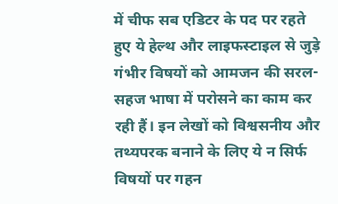में चीफ सब एडिटर के पद पर रहते हुए ये हेल्थ और लाइफस्टाइल से जुड़े गंभीर विषयों को आमजन की सरल-सहज भाषा में परोसने का काम कर रही हैं। इन लेखों को विश्वसनीय और तथ्यपरक बनाने के लिए ये न सिर्फ विषयों पर गहन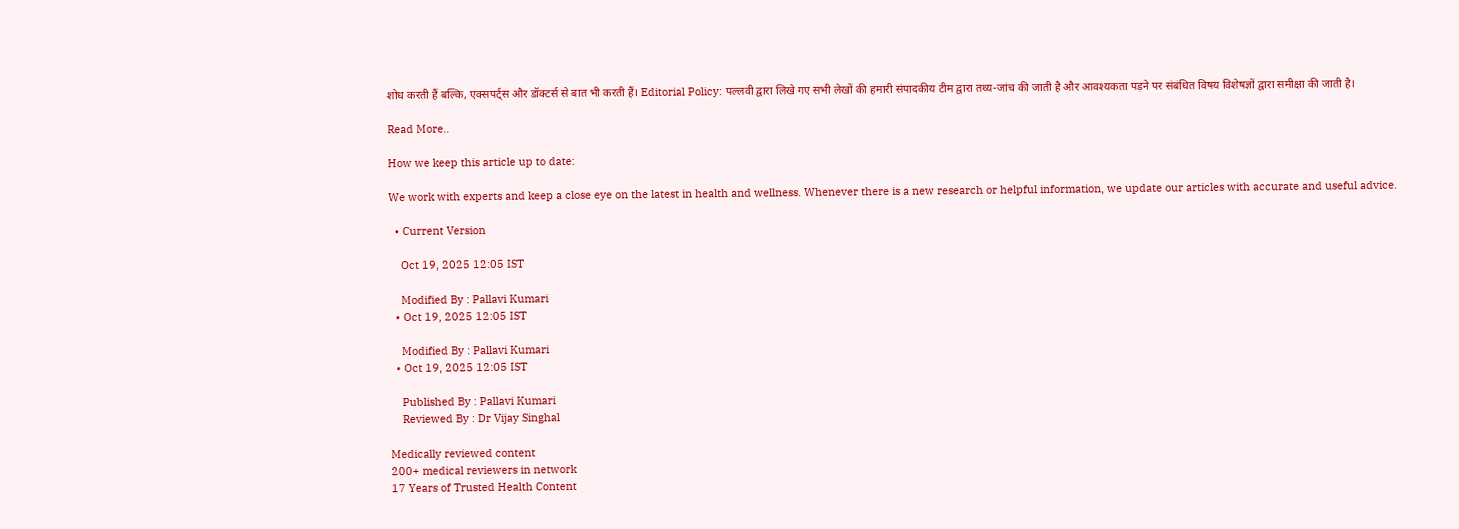शोध करती हैं बल्कि, एक्सपर्ट्स और डॉक्टर्स से बात भी करती हैं। Editorial Policy: पल्लवी द्वारा लिखे गए सभी लेखों की हमारी संपादकीय टीम द्वारा तथ्य-जांच की जाती है और आवश्यकता पड़ने पर संबंधित विषय विशेषज्ञों द्वारा समीक्षा की जाती है।

Read More..

How we keep this article up to date:

We work with experts and keep a close eye on the latest in health and wellness. Whenever there is a new research or helpful information, we update our articles with accurate and useful advice.

  • Current Version

    Oct 19, 2025 12:05 IST

    Modified By : Pallavi Kumari
  • Oct 19, 2025 12:05 IST

    Modified By : Pallavi Kumari
  • Oct 19, 2025 12:05 IST

    Published By : Pallavi Kumari
    Reviewed By : Dr Vijay Singhal

Medically reviewed content
200+ medical reviewers in network
17 Years of Trusted Health Content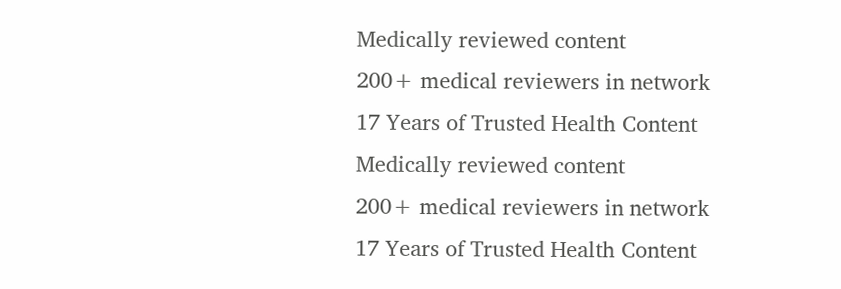Medically reviewed content
200+ medical reviewers in network
17 Years of Trusted Health Content
Medically reviewed content
200+ medical reviewers in network
17 Years of Trusted Health Content